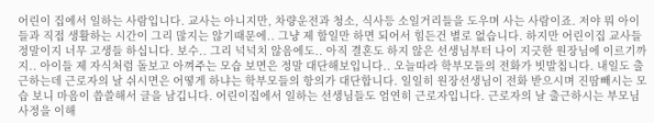어린이 집에서 일하는 사람입니다. 교사는 아니지만, 차량운전과 청소, 식사등 소일거리들을 도우며 사는 사람이죠. 저야 뭐 아이들과 직접 생활하는 시간이 그리 많지는 않기때문에.. 그냥 제 할일만 하면 되어서 힘든건 별로 없습니다. 하지만 어린이집 교사들 정말이지 너무 고생들 하십니다. 보수.. 그리 넉넉치 않음에도.. 아직 결혼도 하지 않은 선생님부터 나이 지긋한 원장님에 이르기까지.. 아이들 제 자식처럼 돌보고 아껴주는 모습 보면은 정말 대단해보입니다.. 오늘따라 학부모들의 전화가 빗발칩니다. 내일도 출근하는데 근로자의 날 쉬시면은 어떻게 하냐는 학부모들의 항의가 대단합니다. 일일히 원장선생님이 전화 받으시며 진땀빼시는 모습 보니 마음이 씁쓸해서 글을 남깁니다. 어린이집에서 일하는 선생님들도 엄연히 근로자입니다. 근로자의 날 출근하시는 부모님 사정을 이해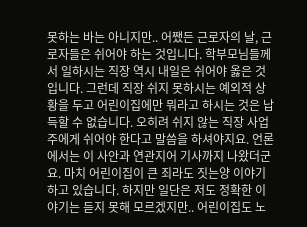못하는 바는 아니지만.. 어쨌든 근로자의 날, 근로자들은 쉬어야 하는 것입니다. 학부모님들께서 일하시는 직장 역시 내일은 쉬어야 옳은 것입니다. 그런데 직장 쉬지 못하시는 예외적 상황을 두고 어린이집에만 뭐라고 하시는 것은 납득할 수 없습니다. 오히려 쉬지 않는 직장 사업주에게 쉬어야 한다고 말씀을 하셔야지요. 언론에서는 이 사안과 연관지어 기사까지 나왔더군요. 마치 어린이집이 큰 죄라도 짓는양 이야기 하고 있습니다. 하지만 일단은 저도 정확한 이야기는 듣지 못해 모르겠지만.. 어린이집도 노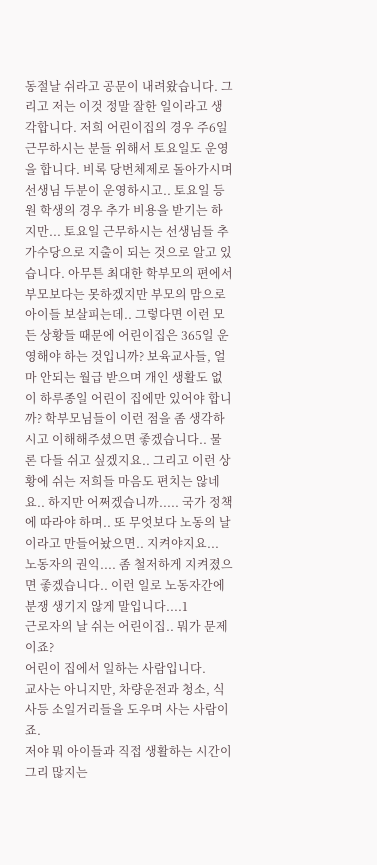동절날 쉬라고 공문이 내려왔습니다. 그리고 저는 이것 정말 잘한 일이라고 생각합니다. 저희 어린이집의 경우 주6일 근무하시는 분들 위해서 토요일도 운영을 합니다. 비록 당번체제로 돌아가시며 선생님 두분이 운영하시고.. 토요일 등원 학생의 경우 추가 비용을 받기는 하지만... 토요일 근무하시는 선생님들 추가수당으로 지출이 되는 것으로 알고 있습니다. 아무튼 최대한 학부모의 편에서 부모보다는 못하겠지만 부모의 맘으로 아이들 보살피는데.. 그렇다면 이런 모든 상황들 때문에 어린이집은 365일 운영해야 하는 것입니까? 보육교사들, 얼마 안되는 월급 받으며 개인 생활도 없이 하루종일 어린이 집에만 있어야 합니까? 학부모님들이 이런 점을 좀 생각하시고 이해해주셨으면 좋겠습니다.. 물론 다들 쉬고 싶겠지요.. 그리고 이런 상황에 쉬는 저희들 마음도 편치는 않네요.. 하지만 어쩌겠습니까..... 국가 정책에 따라야 하며.. 또 무엇보다 노동의 날이라고 만들어놨으면.. 지켜야지요... 노동자의 권익.... 좀 철저하게 지켜졌으면 좋겠습니다.. 이런 일로 노동자간에 분쟁 생기지 않게 말입니다....1
근로자의 날 쉬는 어린이집.. 뭐가 문제이죠?
어린이 집에서 일하는 사람입니다.
교사는 아니지만, 차량운전과 청소, 식사등 소일거리들을 도우며 사는 사람이죠.
저야 뭐 아이들과 직접 생활하는 시간이 그리 많지는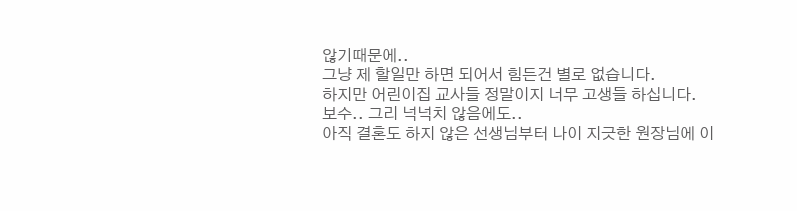않기때문에..
그냥 제 할일만 하면 되어서 힘든건 별로 없습니다.
하지만 어린이집 교사들 정말이지 너무 고생들 하십니다.
보수.. 그리 넉넉치 않음에도..
아직 결혼도 하지 않은 선생님부터 나이 지긋한 원장님에 이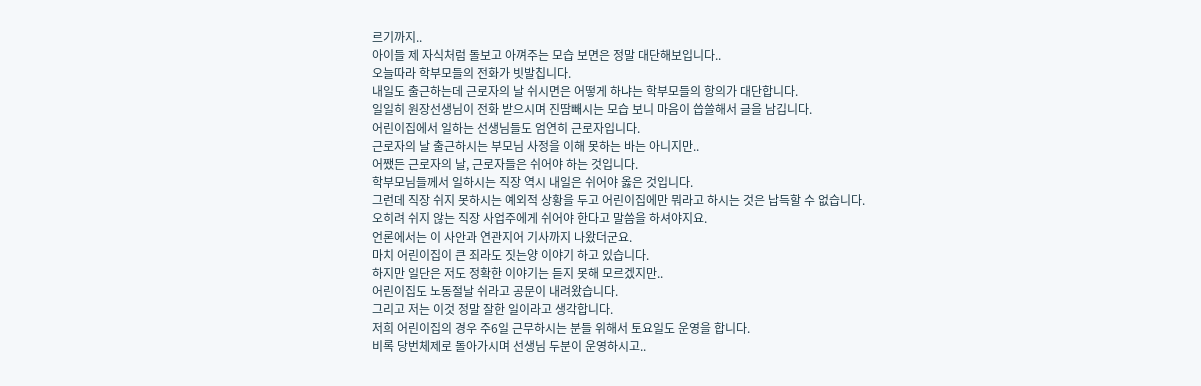르기까지..
아이들 제 자식처럼 돌보고 아껴주는 모습 보면은 정말 대단해보입니다..
오늘따라 학부모들의 전화가 빗발칩니다.
내일도 출근하는데 근로자의 날 쉬시면은 어떻게 하냐는 학부모들의 항의가 대단합니다.
일일히 원장선생님이 전화 받으시며 진땀빼시는 모습 보니 마음이 씁쓸해서 글을 남깁니다.
어린이집에서 일하는 선생님들도 엄연히 근로자입니다.
근로자의 날 출근하시는 부모님 사정을 이해 못하는 바는 아니지만..
어쨌든 근로자의 날, 근로자들은 쉬어야 하는 것입니다.
학부모님들께서 일하시는 직장 역시 내일은 쉬어야 옳은 것입니다.
그런데 직장 쉬지 못하시는 예외적 상황을 두고 어린이집에만 뭐라고 하시는 것은 납득할 수 없습니다.
오히려 쉬지 않는 직장 사업주에게 쉬어야 한다고 말씀을 하셔야지요.
언론에서는 이 사안과 연관지어 기사까지 나왔더군요.
마치 어린이집이 큰 죄라도 짓는양 이야기 하고 있습니다.
하지만 일단은 저도 정확한 이야기는 듣지 못해 모르겠지만..
어린이집도 노동절날 쉬라고 공문이 내려왔습니다.
그리고 저는 이것 정말 잘한 일이라고 생각합니다.
저희 어린이집의 경우 주6일 근무하시는 분들 위해서 토요일도 운영을 합니다.
비록 당번체제로 돌아가시며 선생님 두분이 운영하시고..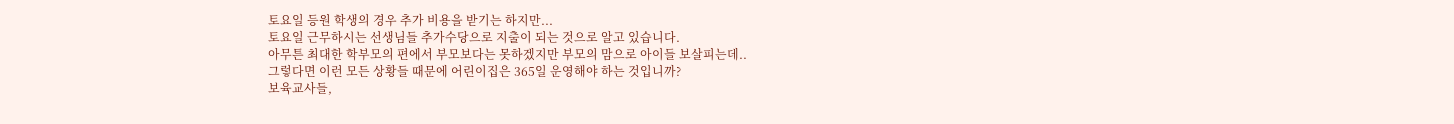토요일 등원 학생의 경우 추가 비용을 받기는 하지만...
토요일 근무하시는 선생님들 추가수당으로 지출이 되는 것으로 알고 있습니다.
아무튼 최대한 학부모의 편에서 부모보다는 못하겠지만 부모의 맘으로 아이들 보살피는데..
그렇다면 이런 모든 상황들 때문에 어린이집은 365일 운영해야 하는 것입니까?
보육교사들,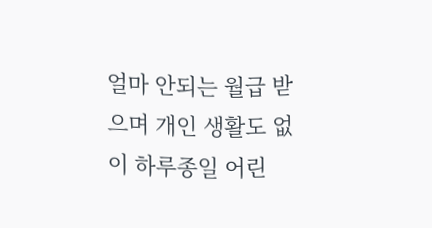얼마 안되는 월급 받으며 개인 생활도 없이 하루종일 어린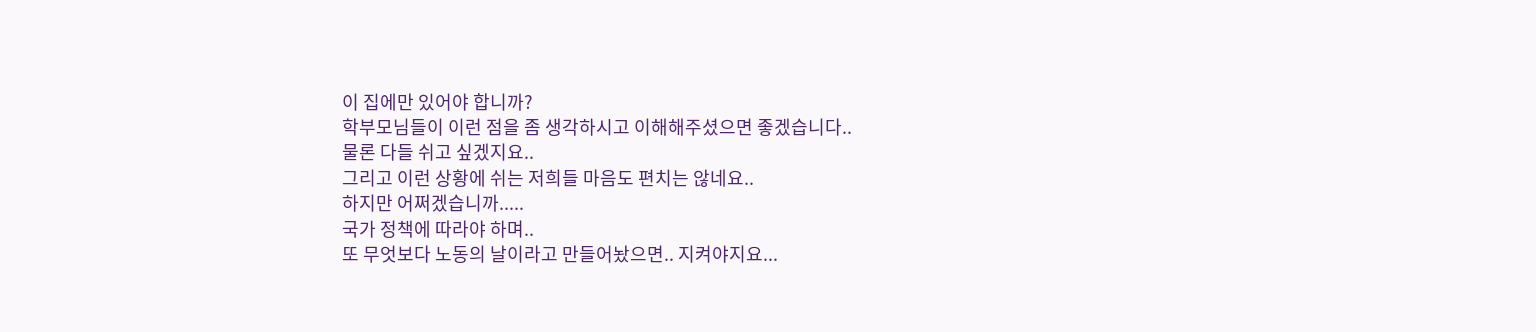이 집에만 있어야 합니까?
학부모님들이 이런 점을 좀 생각하시고 이해해주셨으면 좋겠습니다..
물론 다들 쉬고 싶겠지요..
그리고 이런 상황에 쉬는 저희들 마음도 편치는 않네요..
하지만 어쩌겠습니까.....
국가 정책에 따라야 하며..
또 무엇보다 노동의 날이라고 만들어놨으면.. 지켜야지요...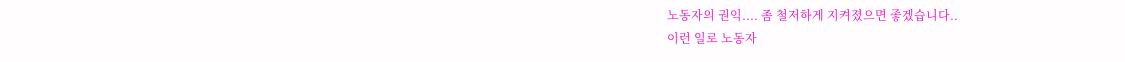노동자의 권익.... 좀 철저하게 지켜졌으면 좋겠습니다..
이런 일로 노동자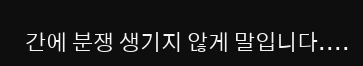간에 분쟁 생기지 않게 말입니다....